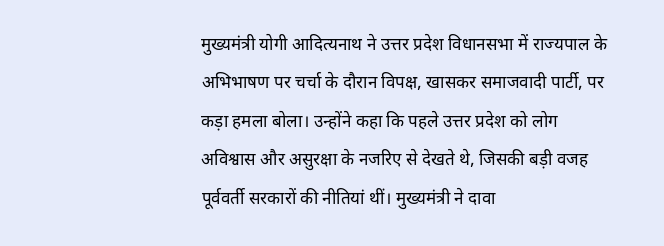मुख्यमंत्री योगी आदित्यनाथ ने उत्तर प्रदेश विधानसभा में राज्यपाल के अभिभाषण पर चर्चा के दौरान विपक्ष, खासकर समाजवादी पार्टी, पर कड़ा हमला बोला। उन्होंने कहा कि पहले उत्तर प्रदेश को लोग अविश्वास और असुरक्षा के नजरिए से देखते थे, जिसकी बड़ी वजह पूर्ववर्ती सरकारों की नीतियां थीं। मुख्यमंत्री ने दावा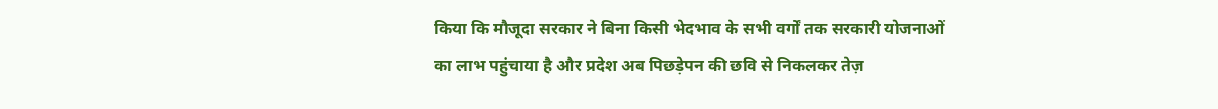किया कि मौजूदा सरकार ने बिना किसी भेदभाव के सभी वर्गों तक सरकारी योजनाओं का लाभ पहुंचाया है और प्रदेश अब पिछड़ेपन की छवि से निकलकर तेज़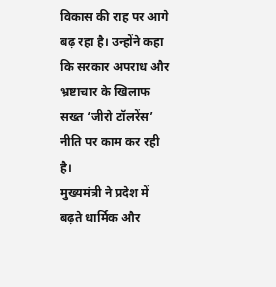विकास की राह पर आगे बढ़ रहा है। उन्होंने कहा कि सरकार अपराध और भ्रष्टाचार के खिलाफ सख्त ‘जीरो टॉलरेंस’ नीति पर काम कर रही है।
मुख्यमंत्री ने प्रदेश में बढ़ते धार्मिक और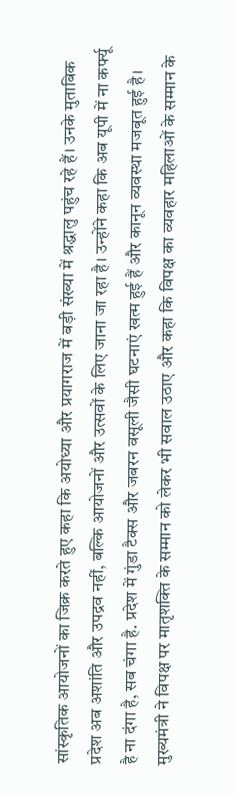सांस्कृतिक आयोजनों का जिक्र करते हुए कहा कि अयोध्या और प्रयागराज में बड़ी संख्या में श्रद्धालु पहुंच रहे हैं। उनके मुताबिक प्रदेश अब अशांति और उपद्रव नहीं, बल्कि आयोजनों और उत्सवों के लिए जाना जा रहा है। उन्होंने कहा कि अब यूपी में ना कर्फ्यू है ना दंगा है, सब चंगा है. प्रदेश में गुंडा टैक्स और जबरन वसूली जैसी घटनाएं खत्म हुई हैं और कानून व्यवस्था मजबूत हुई है।
मुख्यमंत्री ने विपक्ष पर मातृशक्ति के सम्मान को लेकर भी सवाल उठाए और कहा कि विपक्ष का व्यवहार महिलाओं के सम्मान के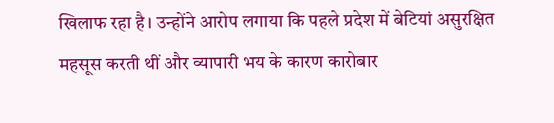खिलाफ रहा है। उन्होंने आरोप लगाया कि पहले प्रदेश में बेटियां असुरक्षित महसूस करती थीं और व्यापारी भय के कारण कारोबार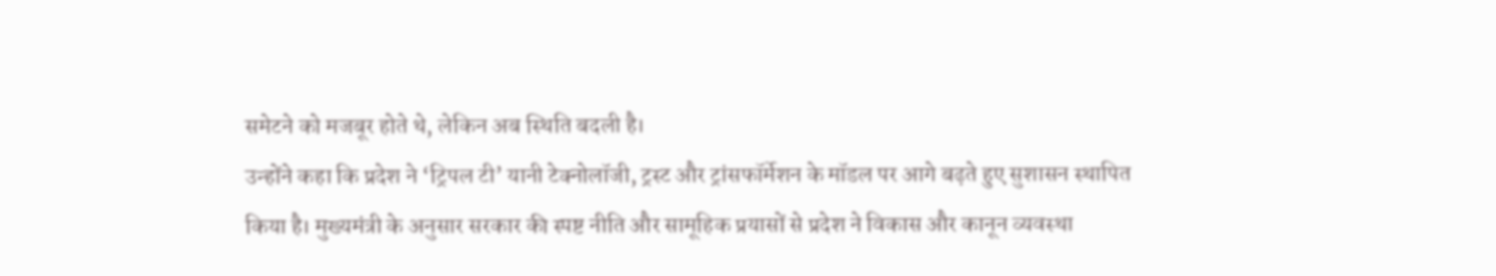समेटने को मजबूर होते थे, लेकिन अब स्थिति बदली है।
उन्होंने कहा कि प्रदेश ने ‘ट्रिपल टी’ यानी टेक्नोलॉजी, ट्रस्ट और ट्रांसफॉर्मेशन के मॉडल पर आगे बढ़ते हुए सुशासन स्थापित किया है। मुख्यमंत्री के अनुसार सरकार की स्पष्ट नीति और सामूहिक प्रयासों से प्रदेश ने विकास और कानून व्यवस्था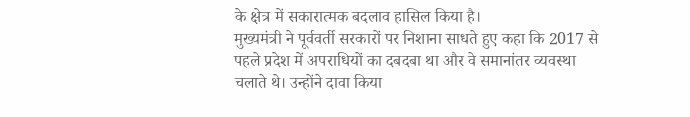के क्षेत्र में सकारात्मक बदलाव हासिल किया है।
मुख्यमंत्री ने पूर्ववर्ती सरकारों पर निशाना साधते हुए कहा कि 2017 से पहले प्रदेश में अपराधियों का दबदबा था और वे समानांतर व्यवस्था चलाते थे। उन्होंने दावा किया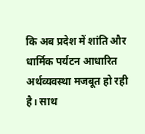कि अब प्रदेश में शांति और धार्मिक पर्यटन आधारित अर्थव्यवस्था मजबूत हो रही है। साथ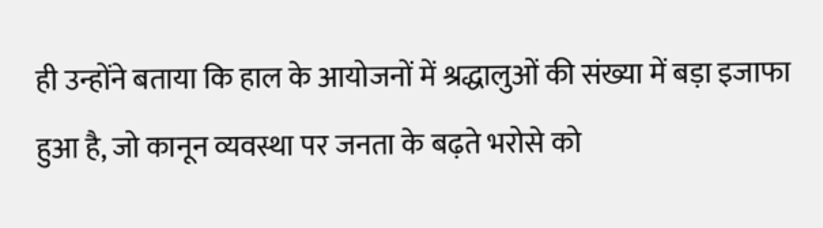ही उन्होंने बताया कि हाल के आयोजनों में श्रद्धालुओं की संख्या में बड़ा इजाफा हुआ है, जो कानून व्यवस्था पर जनता के बढ़ते भरोसे को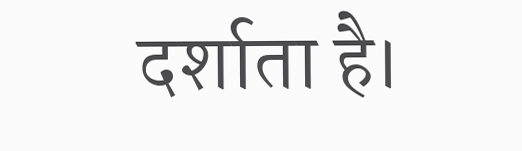दर्शाता है।